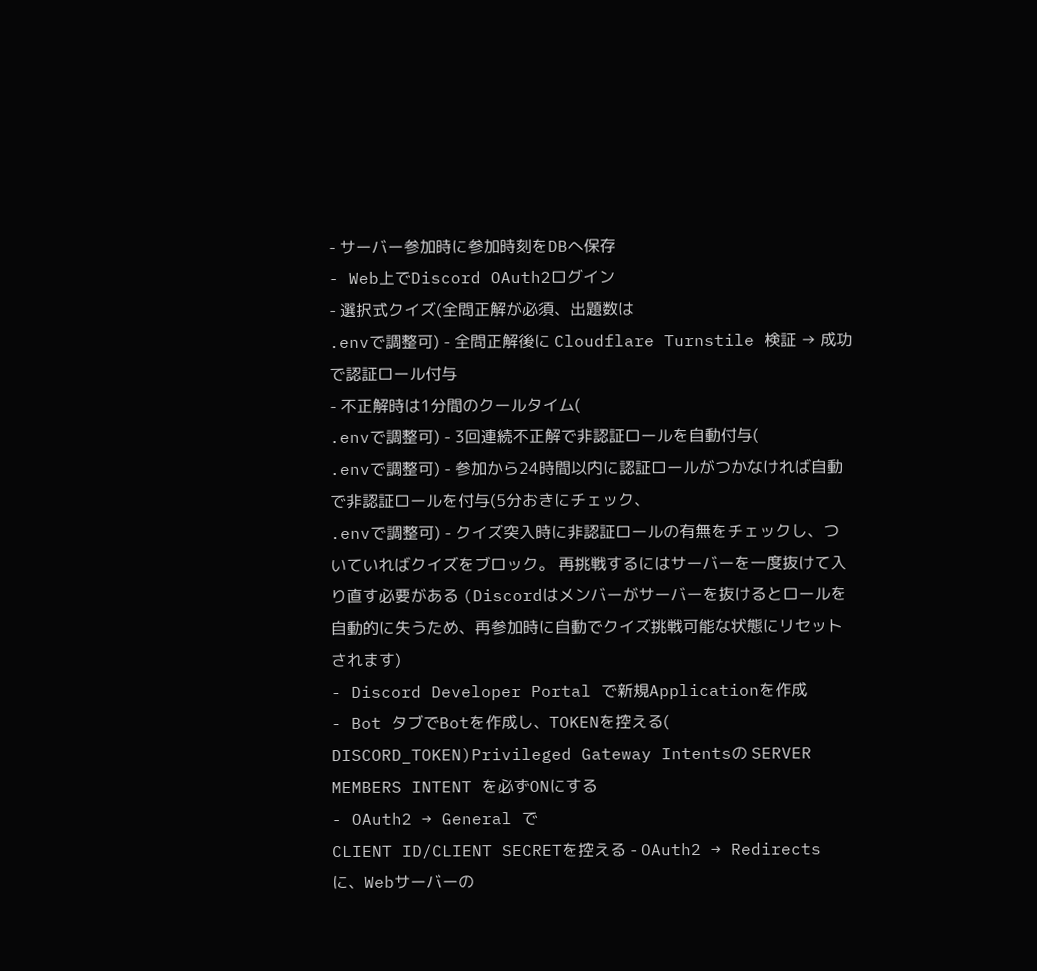- サーバー参加時に参加時刻をDBへ保存
- Web上でDiscord OAuth2ログイン
- 選択式クイズ(全問正解が必須、出題数は
.envで調整可) - 全問正解後に Cloudflare Turnstile 検証 → 成功で認証ロール付与
- 不正解時は1分間のクールタイム(
.envで調整可) - 3回連続不正解で非認証ロールを自動付与(
.envで調整可) - 参加から24時間以内に認証ロールがつかなければ自動で非認証ロールを付与(5分おきにチェック、
.envで調整可) - クイズ突入時に非認証ロールの有無をチェックし、ついていればクイズをブロック。 再挑戦するにはサーバーを一度抜けて入り直す必要がある (Discordはメンバーがサーバーを抜けるとロールを自動的に失うため、再参加時に自動でクイズ挑戦可能な状態にリセットされます)
- Discord Developer Portal で新規Applicationを作成
- Bot タブでBotを作成し、TOKENを控える(
DISCORD_TOKEN)Privileged Gateway Intentsの SERVER MEMBERS INTENT を必ずONにする
- OAuth2 → General で
CLIENT ID/CLIENT SECRETを控える - OAuth2 → Redirects に、Webサーバーの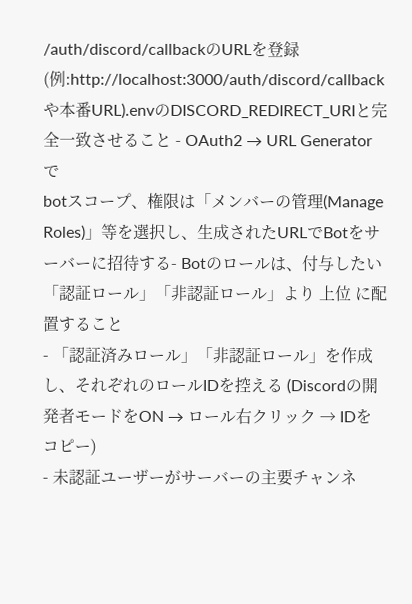/auth/discord/callbackのURLを登録 (例:http://localhost:3000/auth/discord/callbackや本番URL).envのDISCORD_REDIRECT_URIと完全一致させること - OAuth2 → URL Generator で
botスコープ、権限は「メンバーの管理(Manage Roles)」等を選択し、生成されたURLでBotをサーバーに招待する- Botのロールは、付与したい「認証ロール」「非認証ロール」より 上位 に配置すること
- 「認証済みロール」「非認証ロール」を作成し、それぞれのロールIDを控える (Discordの開発者モードをON → ロール右クリック → IDをコピー)
- 未認証ユーザーがサーバーの主要チャンネ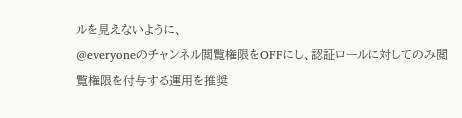ルを見えないように、
@everyoneのチャンネル閲覧権限をOFFにし、認証ロールに対してのみ閲覧権限を付与する運用を推奨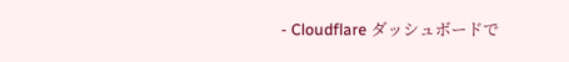- Cloudflare ダッシュボードで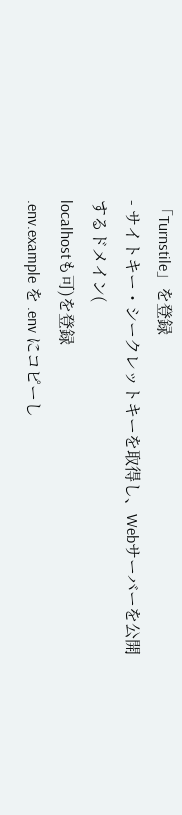「Turnstile」を登録
- サイトキー・シークレットキーを取得し、Webサーバーを公開するドメイン(
localhostも可)を登録
.env.example を .env にコピーし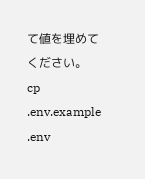て値を埋めてください。
cp .env.example .env